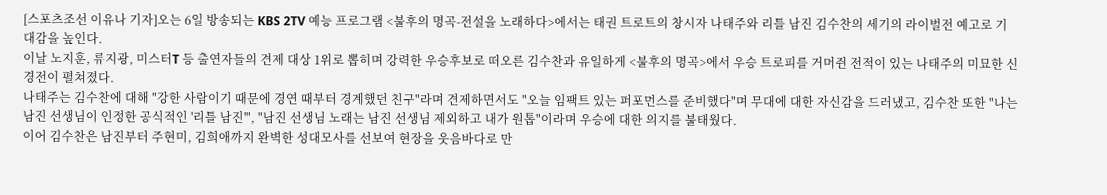[스포츠조선 이유나 기자]오는 6일 방송되는 KBS 2TV 예능 프로그램 <불후의 명곡-전설을 노래하다>에서는 태권 트로트의 창시자 나태주와 리틀 남진 김수찬의 세기의 라이벌전 예고로 기대감을 높인다.
이날 노지훈, 류지광, 미스터T 등 출연자들의 견제 대상 1위로 뽑히며 강력한 우승후보로 떠오른 김수찬과 유일하게 <불후의 명곡>에서 우승 트로피를 거머쥔 전적이 있는 나태주의 미묘한 신경전이 펼쳐졌다.
나태주는 김수찬에 대해 "강한 사람이기 때문에 경연 때부터 경계했던 친구"라며 견제하면서도 "오늘 임팩트 있는 퍼포먼스를 준비했다"며 무대에 대한 자신감을 드러냈고, 김수찬 또한 "나는 남진 선생님이 인정한 공식적인 '리틀 남진'", "남진 선생님 노래는 남진 선생님 제외하고 내가 원톱"이라며 우승에 대한 의지를 불태웠다.
이어 김수찬은 남진부터 주현미, 김희애까지 완벽한 성대모사를 선보여 현장을 웃음바다로 만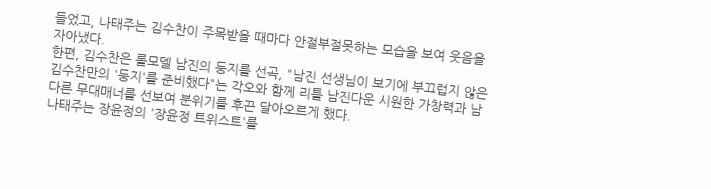들었고, 나태주는 김수찬이 주목받을 때마다 안절부절못하는 모습을 보여 웃음을 자아냈다.
한편, 김수찬은 롤모델 남진의 둥지를 선곡, "남진 선생님이 보기에 부끄럽지 않은 김수찬만의 '둥지'를 준비했다"는 각오와 함께 리틀 남진다운 시원한 가창력과 남다른 무대매너를 선보여 분위기를 후끈 달아오르게 했다.
나태주는 장윤정의 '장윤정 트위스트'를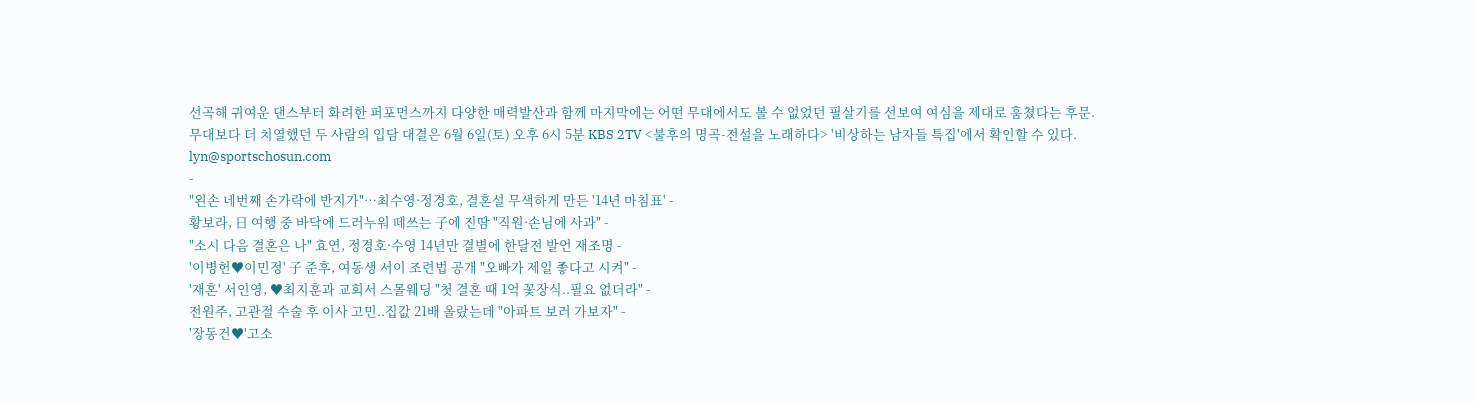선곡해 귀여운 댄스부터 화려한 퍼포먼스까지 다양한 매력발산과 함께 마지막에는 어떤 무대에서도 볼 수 없었던 필살기를 선보여 여심을 제대로 훔쳤다는 후문.
무대보다 더 치열했던 두 사람의 입담 대결은 6월 6일(토) 오후 6시 5분 KBS 2TV <불후의 명곡-전설을 노래하다> '비상하는 남자들 특집'에서 확인할 수 있다.
lyn@sportschosun.com
-
"왼손 네번째 손가락에 반지가"…최수영·정경호, 결혼설 무색하게 만든 '14년 마침표' -
황보라, 日 여행 중 바닥에 드러누워 떼쓰는 子에 진땀 "직원·손님에 사과" -
"소시 다음 결혼은 나" 효연, 정경호·수영 14년만 결별에 한달전 발언 재조명 -
'이병헌♥이민정' 子 준후, 여동생 서이 조련법 공개 "오빠가 제일 좋다고 시켜" -
'재혼' 서인영, ♥최지훈과 교회서 스몰웨딩 "첫 결혼 때 1억 꽃장식..필요 없더라" -
전원주, 고관절 수술 후 이사 고민..집값 21배 올랐는데 "아파트 보러 가보자" -
'장동건♥'고소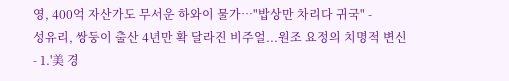영, 400억 자산가도 무서운 하와이 물가…"밥상만 차리다 귀국" -
성유리, 쌍둥이 출산 4년만 확 달라진 비주얼...원조 요정의 치명적 변신
- 1.'美 경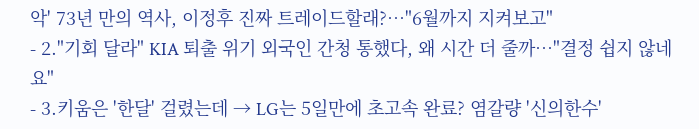악' 73년 만의 역사, 이정후 진짜 트레이드할래?…"6월까지 지켜보고"
- 2."기회 달라" KIA 퇴출 위기 외국인 간청 통했다, 왜 시간 더 줄까…"결정 쉽지 않네요"
- 3.키움은 '한달' 걸렸는데 → LG는 5일만에 초고속 완료? 염갈량 '신의한수'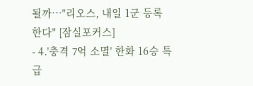될까…"리오스, 내일 1군 등록한다" [잠실포커스]
- 4.'충격 7억 소멸' 한화 16승 특급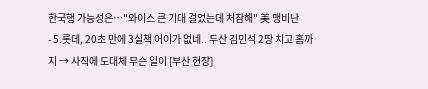한국행 가능성은…"와이스 큰 기대 걸었는데 처참해" 美 맹비난
- 5.롯데, 20초 만에 3실책 어이가 없네.. 두산 김민석 2땅 치고 홈까지 → 사직에 도대체 무슨 일이 [부산 현장]